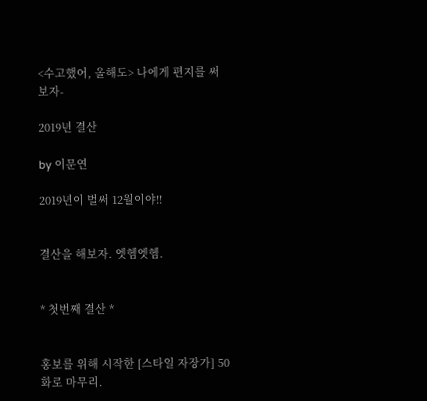<수고했어, 올해도> 나에게 편지를 써보자-

2019년 결산

by 이문연

2019년이 벌써 12월이야!!


결산을 해보자. 엣헴엣헴.


* 첫번째 결산 *


홍보를 위해 시작한 [스타일 자장가] 50화로 마무리.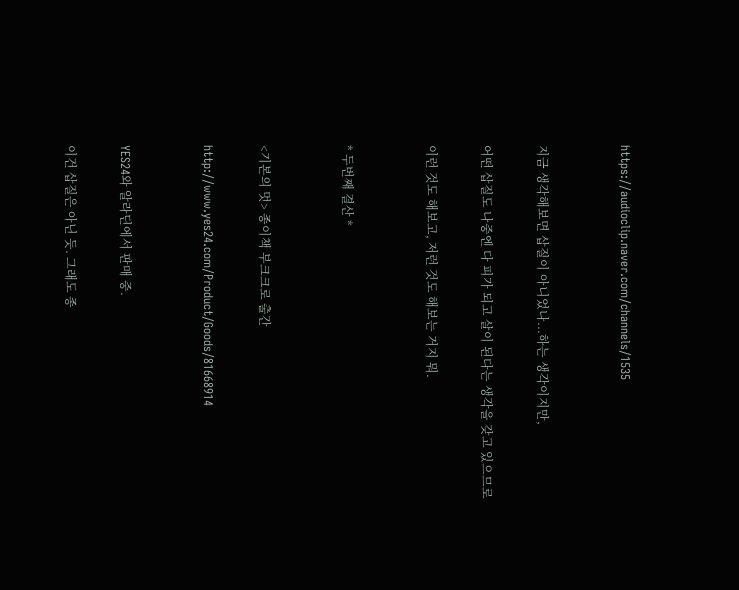https://audioclip.naver.com/channels/1535


지금 생각해보면 삽질이 아니었나...하는 생각이지만,

어떤 삽질도 나중엔 다 피가 되고 살이 된다는 생각을 갖고 있으므로

이런 것도 해보고, 저런 것도 해보는 거지 뭐.


* 두번째 결산 *


<기본의 멋> 종이책 부크크로 출간

http://www.yes24.com/Product/Goods/81668914


YES24와 알라딘에서 판매 중.

이건 삽질은 아닌 듯. 그래도 종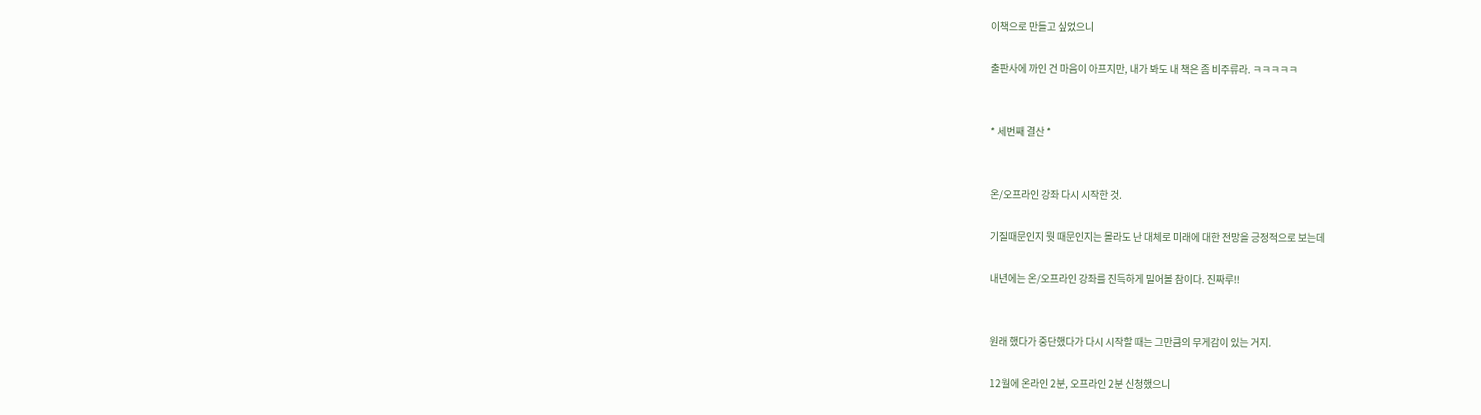이책으로 만들고 싶었으니

출판사에 까인 건 마음이 아프지만, 내가 봐도 내 책은 좀 비주류라. ㅋㅋㅋㅋㅋ


* 세번째 결산 *


온/오프라인 강좌 다시 시작한 것.

기질때문인지 뭣 때문인지는 몰라도 난 대체로 미래에 대한 전망을 긍정적으로 보는데

내년에는 온/오프라인 강좌를 진득하게 밀어볼 참이다. 진짜루!!


원래 했다가 중단했다가 다시 시작할 때는 그만큼의 무게감이 있는 거지.

12월에 온라인 2분, 오프라인 2분 신청했으니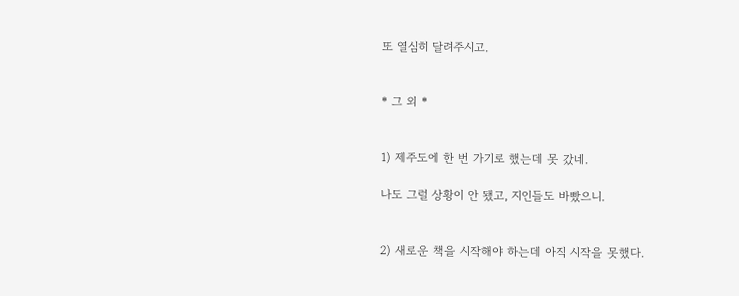또 열심히 달려주시고.


* 그 외 *


1) 제주도에 한 번 가기로 했는데 못 갔네.

나도 그럴 상황이 안 됐고, 지인들도 바빴으니.


2) 새로운 책을 시작해야 하는데 아직 시작을 못했다.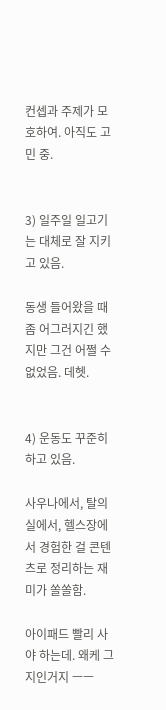컨셉과 주제가 모호하여. 아직도 고민 중.


3) 일주일 일고기는 대체로 잘 지키고 있음.

동생 들어왔을 때 좀 어그러지긴 했지만 그건 어쩔 수 없었음. 데헷.


4) 운동도 꾸준히 하고 있음.

사우나에서, 탈의실에서, 헬스장에서 경험한 걸 콘텐츠로 정리하는 재미가 쏠쏠함.

아이패드 빨리 사야 하는데. 왜케 그지인거지 ㅡㅡ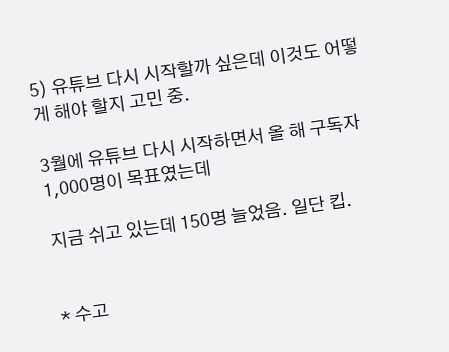5) 유튜브 다시 시작할까 싶은데 이것도 어떻게 해야 할지 고민 중.

3월에 유튜브 다시 시작하면서 올 해 구독자 1,000명이 목표였는데

지금 쉬고 있는데 150명 늘었음. 일단 킵.


* 수고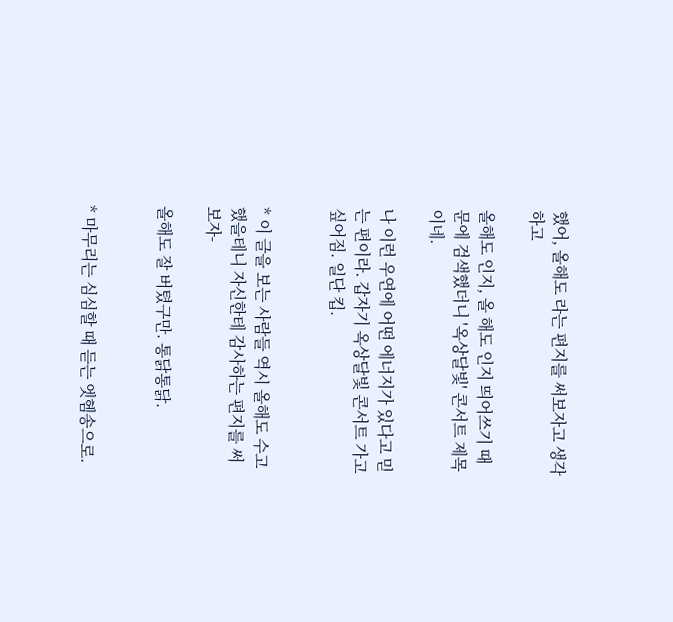했어, 올해도 라는 편지를 써보자고 생각하고

올해도 인지, 올 해도 인지 띄어쓰기 때문에 검색했더니 '옥상달빛' 콘서트 제목이네.

나 이런 우연에 어떤 에너지가 있다고 믿는 편이라. 갑자기 옥상달빛 콘서트 가고 싶어짐. 일단 킵.


* 이 글을 보는 사람들 역시 올해도 수고했을테니 자신한테 감사하는 편지를 써보자-

올해도 잘 버텼구만. 통닭통닭.


* 마무리는 심심할 때 듣는 엣헴송으로.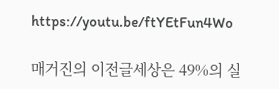https://youtu.be/ftYEtFun4Wo

매거진의 이전글세상은 49%의 실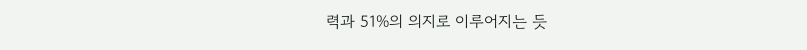력과 51%의 의지로 이루어지는 듯